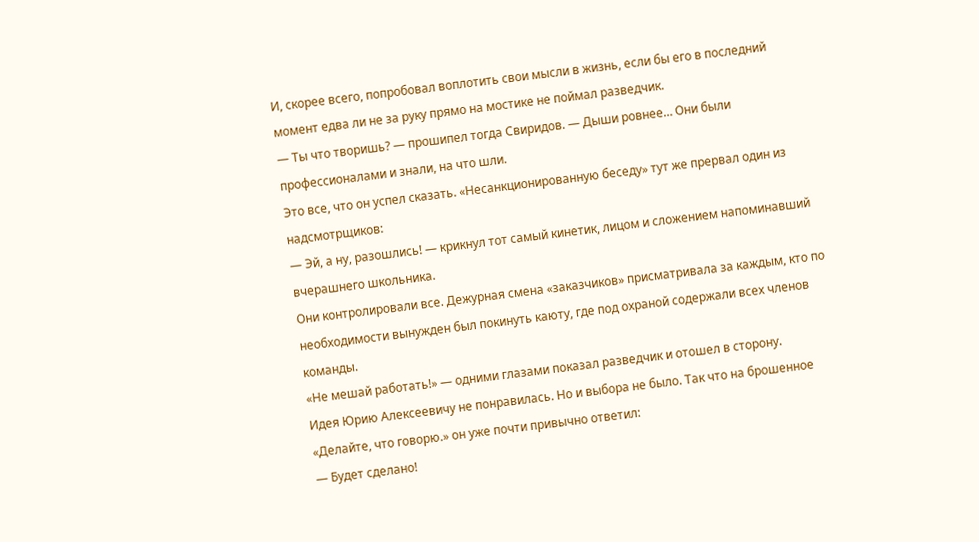И, скорее всего, попробовал воплотить свои мысли в жизнь, если бы его в последний момент едва ли не за руку прямо на мостике не поймал разведчик.
— Ты что творишь? — прошипел тогда Свиридов. — Дыши ровнее… Они были профессионалами и знали, на что шли.
Это все, что он успел сказать. «Несанкционированную беседу» тут же прервал один из надсмотрщиков:
— Эй, а ну, разошлись! — крикнул тот самый кинетик, лицом и сложением напоминавший вчерашнего школьника.
Они контролировали все. Дежурная смена «заказчиков» присматривала за каждым, кто по необходимости вынужден был покинуть каюту, где под охраной содержали всех членов команды.
«Не мешай работать!» — одними глазами показал разведчик и отошел в сторону.
Идея Юрию Алексеевичу не понравилась. Но и выбора не было. Так что на брошенное «Делайте, что говорю.» он уже почти привычно ответил:
— Будет сделано!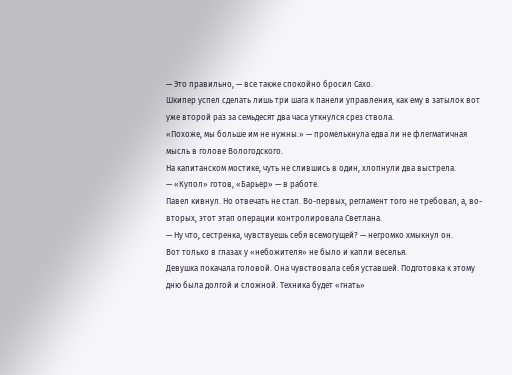— Это правильно, — все также спокойно бросил Сахо.
Шкипер успел сделать лишь три шага к панели управления, как ему в затылок вот уже второй раз за семьдесят два часа уткнулся срез ствола.
«Похоже, мы больше им не нужны.» — промелькнула едва ли не флегматичная мысль в голове Вологодского.
На капитанском мостике, чуть не слившись в один, хлопнули два выстрела.
— «Купол» готов, «Барьер» — в работе.
Павел кивнул. Но отвечать не стал. Во-первых, регламент того не требовал, а, во-вторых, этот этап операции контролировала Светлана.
— Ну что, сестренка, чувствуешь себя всемогущей? — негромко хмыкнул он.
Вот только в глазах у «небожителя» не было и капли веселья.
Девушка покачала головой. Она чувствовала себя уставшей. Подготовка к этому дню была долгой и сложной. Техника будет «гнать»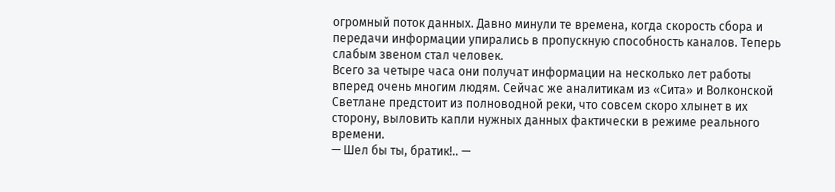огромный поток данных. Давно минули те времена, когда скорость сбора и передачи информации упирались в пропускную способность каналов. Теперь слабым звеном стал человек.
Всего за четыре часа они получат информации на несколько лет работы вперед очень многим людям. Сейчас же аналитикам из «Сита» и Волконской Светлане предстоит из полноводной реки, что совсем скоро хлынет в их сторону, выловить капли нужных данных фактически в режиме реального времени.
— Шел бы ты, братик!.. —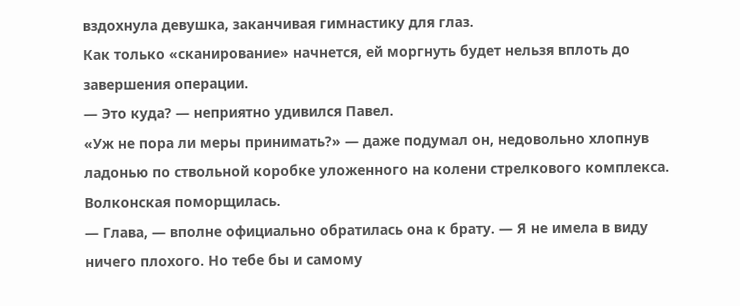вздохнула девушка, заканчивая гимнастику для глаз.
Как только «сканирование» начнется, ей моргнуть будет нельзя вплоть до завершения операции.
— Это куда? — неприятно удивился Павел.
«Уж не пора ли меры принимать?» — даже подумал он, недовольно хлопнув ладонью по ствольной коробке уложенного на колени стрелкового комплекса.
Волконская поморщилась.
— Глава, — вполне официально обратилась она к брату. — Я не имела в виду ничего плохого. Но тебе бы и самому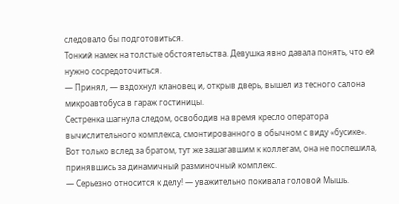следовало бы подготовиться.
Тонкий намек на толстые обстоятельства. Девушка явно давала понять, что ей нужно сосредоточиться.
— Принял, — вздохнул клановец и, открыв дверь, вышел из тесного салона микроавтобуса в гараж гостиницы.
Сестренка шагнула следом, освободив на время кресло оператора вычислительного комплекса, смонтированного в обычном с виду «бусике».
Вот только вслед за братом, тут же зашагавшим к коллегам, она не поспешила, принявшись за динамичный разминочный комплекс.
— Серьезно относится к делу! — уважительно покивала головой Мышь.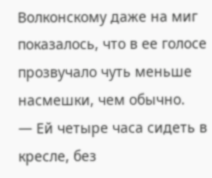Волконскому даже на миг показалось, что в ее голосе прозвучало чуть меньше насмешки, чем обычно.
— Ей четыре часа сидеть в кресле, без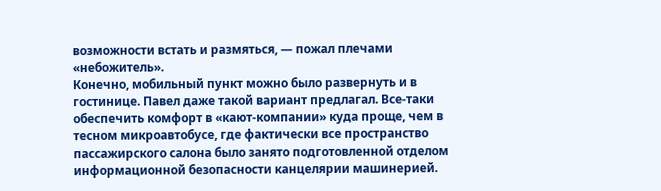возможности встать и размяться, — пожал плечами «небожитель».
Конечно, мобильный пункт можно было развернуть и в гостинице. Павел даже такой вариант предлагал. Все-таки обеспечить комфорт в «кают-компании» куда проще, чем в тесном микроавтобусе, где фактически все пространство пассажирского салона было занято подготовленной отделом информационной безопасности канцелярии машинерией.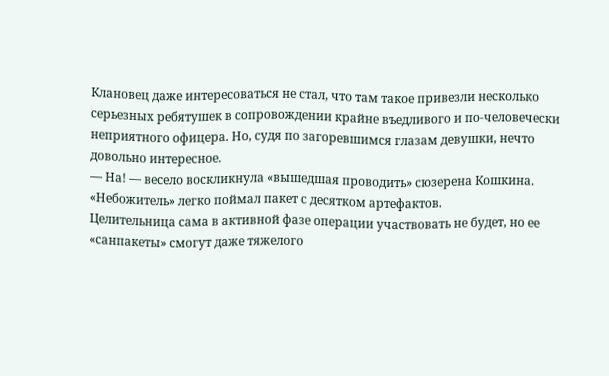Клановец даже интересоваться не стал, что там такое привезли несколько серьезных ребятушек в сопровождении крайне въедливого и по-человечески неприятного офицера. Но, судя по загоревшимся глазам девушки, нечто довольно интересное.
— На! — весело воскликнула «вышедшая проводить» сюзерена Кошкина.
«Небожитель» легко поймал пакет с десятком артефактов.
Целительница сама в активной фазе операции участвовать не будет, но ее «санпакеты» смогут даже тяжелого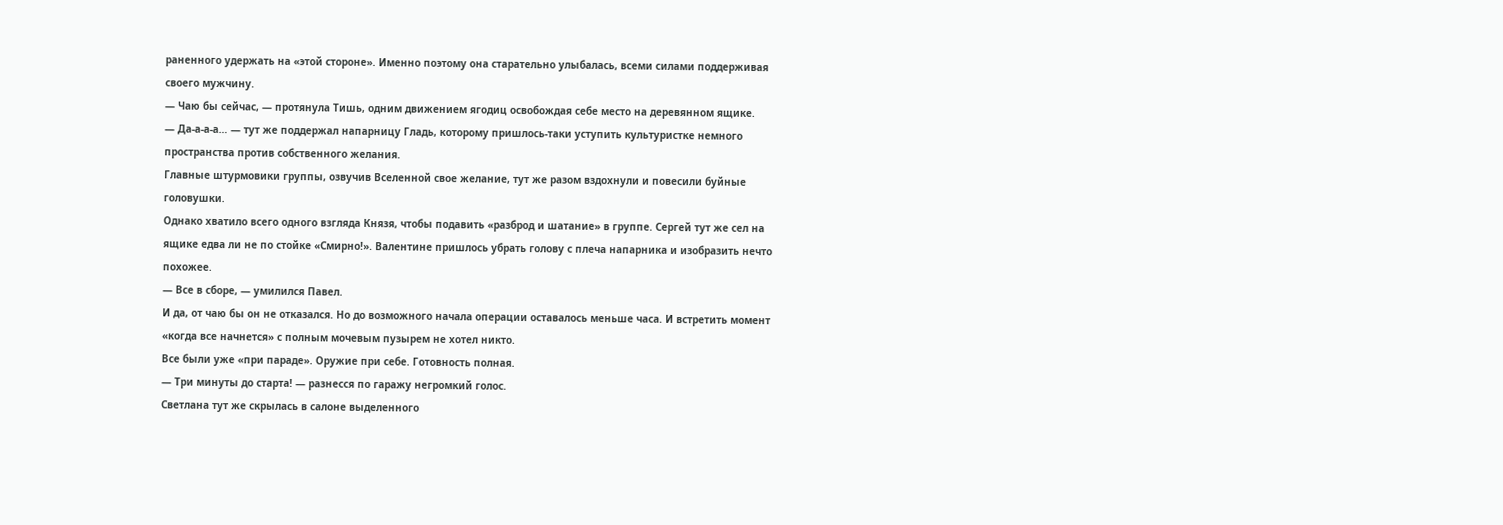раненного удержать на «этой стороне». Именно поэтому она старательно улыбалась, всеми силами поддерживая своего мужчину.
— Чаю бы сейчас, — протянула Тишь, одним движением ягодиц освобождая себе место на деревянном ящике.
— Да-а-а-а… — тут же поддержал напарницу Гладь, которому пришлось-таки уступить культуристке немного пространства против собственного желания.
Главные штурмовики группы, озвучив Вселенной свое желание, тут же разом вздохнули и повесили буйные головушки.
Однако хватило всего одного взгляда Князя, чтобы подавить «разброд и шатание» в группе. Сергей тут же сел на ящике едва ли не по стойке «Смирно!». Валентине пришлось убрать голову с плеча напарника и изобразить нечто похожее.
— Все в сборе, — умилился Павел.
И да, от чаю бы он не отказался. Но до возможного начала операции оставалось меньше часа. И встретить момент «когда все начнется» с полным мочевым пузырем не хотел никто.
Все были уже «при параде». Оружие при себе. Готовность полная.
— Три минуты до старта! — разнесся по гаражу негромкий голос.
Светлана тут же скрылась в салоне выделенного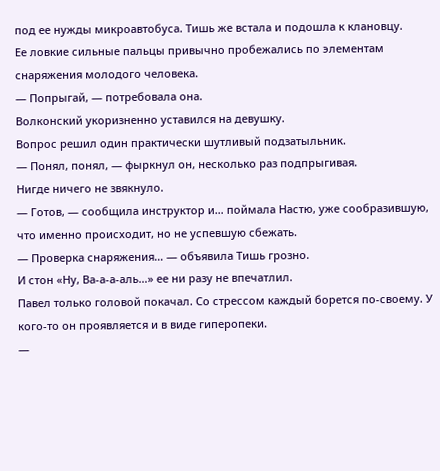под ее нужды микроавтобуса. Тишь же встала и подошла к клановцу.
Ее ловкие сильные пальцы привычно пробежались по элементам снаряжения молодого человека.
— Попрыгай, — потребовала она.
Волконский укоризненно уставился на девушку.
Вопрос решил один практически шутливый подзатыльник.
— Понял, понял, — фыркнул он, несколько раз подпрыгивая.
Нигде ничего не звякнуло.
— Готов, — сообщила инструктор и… поймала Настю, уже сообразившую, что именно происходит, но не успевшую сбежать.
— Проверка снаряжения… — объявила Тишь грозно.
И стон «Ну, Ва-а-а-аль…» ее ни разу не впечатлил.
Павел только головой покачал. Со стрессом каждый борется по-своему. У кого-то он проявляется и в виде гиперопеки.
—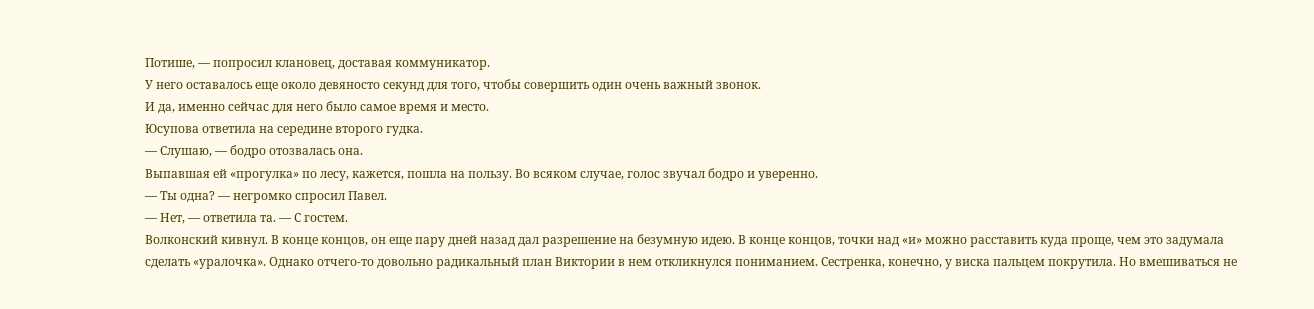Потише, — попросил клановец, доставая коммуникатор.
У него оставалось еще около девяносто секунд для того, чтобы совершить один очень важный звонок.
И да, именно сейчас для него было самое время и место.
Юсупова ответила на середине второго гудка.
— Слушаю, — бодро отозвалась она.
Выпавшая ей «прогулка» по лесу, кажется, пошла на пользу. Во всяком случае, голос звучал бодро и уверенно.
— Ты одна? — негромко спросил Павел.
— Нет, — ответила та. — С гостем.
Волконский кивнул. В конце концов, он еще пару дней назад дал разрешение на безумную идею. В конце концов, точки над «и» можно расставить куда проще, чем это задумала сделать «уралочка». Однако отчего-то довольно радикальный план Виктории в нем откликнулся пониманием. Сестренка, конечно, у виска пальцем покрутила. Но вмешиваться не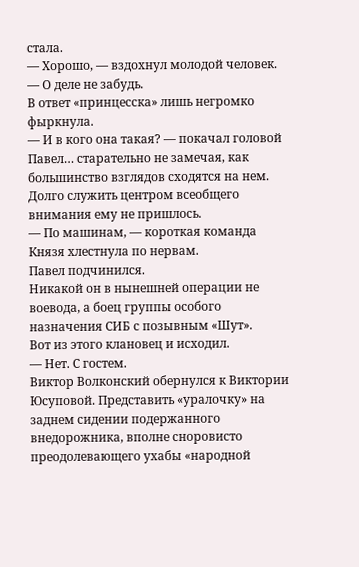стала.
— Хорошо, — вздохнул молодой человек. — О деле не забудь.
В ответ «принцесска» лишь негромко фыркнула.
— И в кого она такая? — покачал головой Павел… старательно не замечая, как большинство взглядов сходятся на нем.
Долго служить центром всеобщего внимания ему не пришлось.
— По машинам, — короткая команда Князя хлестнула по нервам.
Павел подчинился.
Никакой он в нынешней операции не воевода, а боец группы особого назначения СИБ с позывным «Шут».
Вот из этого клановец и исходил.
— Нет. С гостем.
Виктор Волконский обернулся к Виктории Юсуповой. Представить «уралочку» на заднем сидении подержанного внедорожника, вполне сноровисто преодолевающего ухабы «народной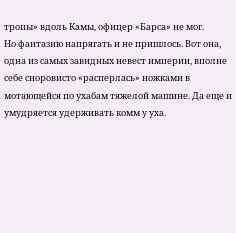тропы» вдоль Камы, офицер «Барса» не мог.
Но фантазию напрягать и не пришлось. Вот она, одна из самых завидных невест империи, вполне себе сноровисто «расперлась» ножками в мотающейся по ухабам тяжелой машине. Да еще и умудряется удерживать комм у уха.